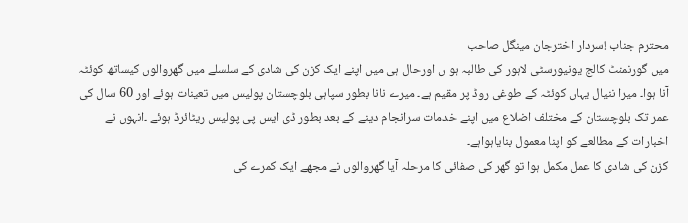محترم جناب !سردار اخترجان مینگل صاحب
میں گورنمنٹ کالج یونیورسٹی لاہور کی طالبہ ہو ں اورحال ہی میں اپنے ایک کزن کی شادی کے سلسلے میں گھروالوں کیساتھ کوئٹہ آنا ہوا۔ میرا ننیال یہاں کوئٹہ کے طوغی روڈ پر مقیم ہے۔ میرے نانا بطور سپاہی بلوچستان پولیس میں تعینات ہوئے اور 60 سال کی عمر تک بلوچستان کے مختلف اضلاع میں اپنے خدمات سرانجام دینے کے بعد بطور ڈی ایس پی پولیس ریٹائرڈ ہوئے ۔انہوں نے اخبارات کے مطالعے کو اپنا معمول بنایاہواہے۔
کزن کی شادی کا عمل مکمل ہوا تو گھر کی صفائی کا مرحلہ آیا گھروالوں نے مجھے ایک کمرے کی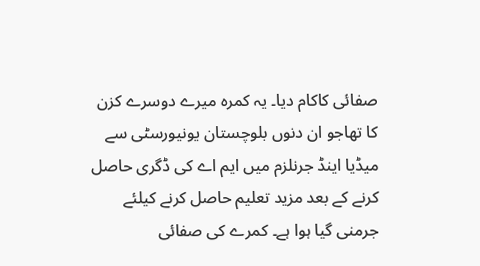صفائی کاکام دیا۔ یہ کمرہ میرے دوسرے کزن کا تھاجو ان دنوں بلوچستان یونیورسٹی سے میڈیا اینڈ جرنلزم میں ایم اے کی ڈگری حاصل کرنے کے بعد مزید تعلیم حاصل کرنے کیلئے جرمنی گیا ہوا ہے۔ کمرے کی صفائی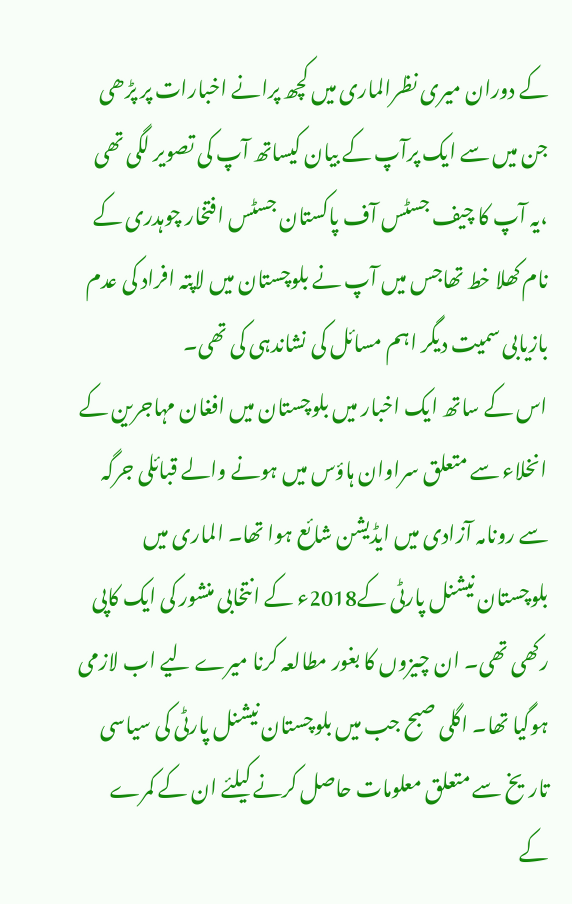کے دوران میری نظرالماری میں کچھ پرانے اخبارات پر پڑھی جن میں سے ایک پرآپ کے بیان کیساتھ آپ کی تصویر لگی تھی ،یہ آپ کا چیف جسٹس آف پاکستان جسٹس افتخار چوہدری کے نام کھلا خط تھاجس میں آپ نے بلوچستان میں لاپتہ افراد کی عدم بازیابی سمیت دیگر اہم مسائل کی نشاندہی کی تھی۔
اس کے ساتھ ایک اخبار میں بلوچستان میں افغان مہاجرین کے انخلاء سے متعلق سراوان ہاؤس میں ہونے والے قبائلی جرگہ سے رونامہ آزادی میں ایڈیشن شائع ہوا تھا۔ الماری میں بلوچستان نیشنل پارٹی کے2018ء کے انتخابی منشور کی ایک کاپی رکھی تھی۔ ان چیزوں کا بغور مطالعہ کرنا میرے لیے اب لازمی ہوگیا تھا۔ اگلی صبح جب میں بلوچستان نیشنل پارٹی کی سیاسی تاریخ سے متعلق معلومات حاصل کرنے کیلئے ان کے کمرے کے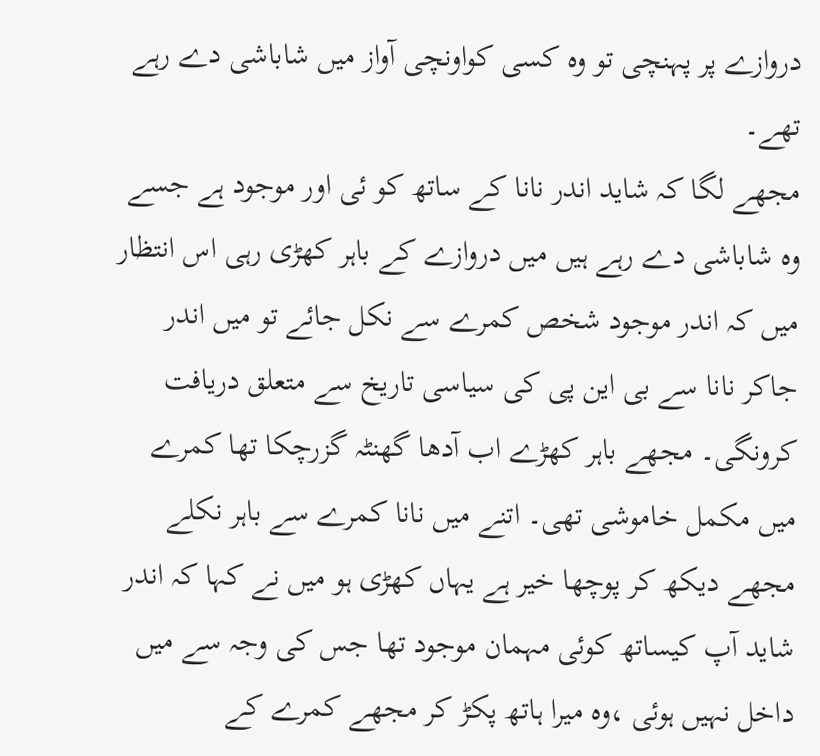دروازے پر پہنچی تو وہ کسی کواونچی آواز میں شاباشی دے رہے تھے۔
مجھے لگا کہ شاید اندر نانا کے ساتھ کو ئی اور موجود ہے جسے وہ شاباشی دے رہے ہیں میں دروازے کے باہر کھڑی رہی اس انتظار میں کہ اندر موجود شخص کمرے سے نکل جائے تو میں اندر جاکر نانا سے بی این پی کی سیاسی تاریخ سے متعلق دریافت کرونگی۔ مجھے باہر کھڑے اب آدھا گھنٹہ گزرچکا تھا کمرے میں مکمل خاموشی تھی۔ اتنے میں نانا کمرے سے باہر نکلے مجھے دیکھ کر پوچھا خیر ہے یہاں کھڑی ہو میں نے کہا کہ اندر شاید آپ کیساتھ کوئی مہمان موجود تھا جس کی وجہ سے میں داخل نہیں ہوئی ،وہ میرا ہاتھ پکڑ کر مجھے کمرے کے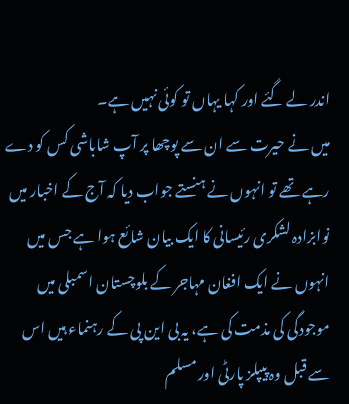اندر لے گئے اور کہا یہاں تو کوئی نہیں ہے۔
میں نے حیرت سے ان سے پوچھا پر آپ شاباشی کس کو دے رہے تھے تو انہوں نے ہنستے جواب دیا کہ آج کے اخبار میں نوابزادہ لشکری رئیسانی کا ایک بیان شائع ہوا ہے جس میں انہوں نے ایک افغان مہاجر کے بلوچستان اسمبلی میں موجودگی کی مذمت کی ہے، یہ بی این پی کے رہنماء ہیں اس سے قبل وہ پیپلز پارٹی اور مسلم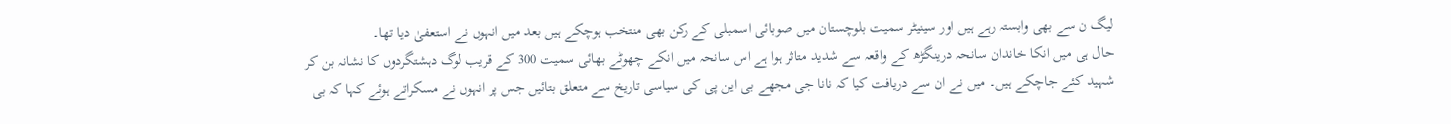لیگ ن سے بھی وابستہ رہے ہیں اور سینیٹر سمیت بلوچستان میں صوبائی اسمبلی کے رکن بھی منتخب ہوچکے ہیں بعد میں انہوں نے استعفیٰ دیا تھا۔
حال ہی میں انکا خاندان سانحہ درینگڑھ کے واقعہ سے شدید متاثر ہوا ہے اس سانحہ میں انکے چھوٹے بھائی سمیت 300 کے قریب لوگ دہشتگردوں کا نشانہ بن کر شہید کئے جاچکے ہیں۔ میں نے ان سے دریافت کیا کہ نانا جی مجھے بی این پی کی سیاسی تاریخ سے متعلق بتائیں جس پر انہوں نے مسکراتے ہوئے کہا کہ بی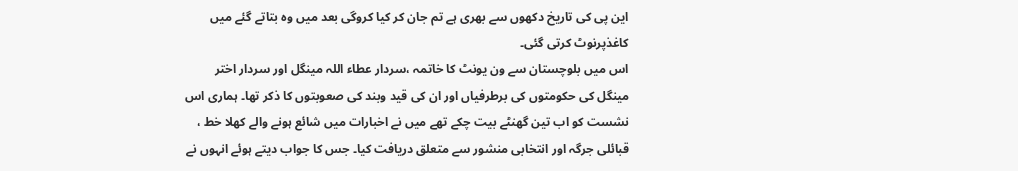این پی کی تاریخ دکھوں سے بھری ہے تم جان کر کیا کروگی بعد میں وہ بتاتے گئے میں کاغذپرنوٹ کرتی گئی۔
اس میں بلوچستان سے ون یونٹ کا خاتمہ ،سردار عطاء اللہ مینگل اور سردار اختر مینگل کی حکومتوں کی برطرفیاں اور ان کی قید وبند کی صعوبتوں کا ذکر تھا۔ ہماری اس نشست کو اب تین گھنٹے بیت چکے تھے میں نے اخبارات میں شائع ہونے والے کھلا خط ، قبائلی جرگہ اور انتخابی منشور سے متعلق دریافت کیا۔ جس کا جواب دیتے ہوئے انہوں نے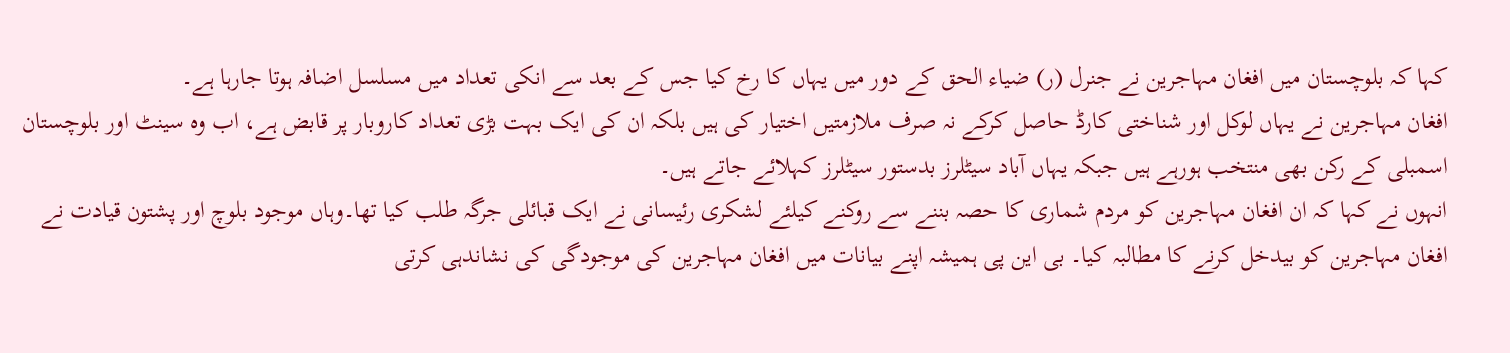کہا کہ بلوچستان میں افغان مہاجرین نے جنرل (ر) ضیاء الحق کے دور میں یہاں کا رخ کیا جس کے بعد سے انکی تعداد میں مسلسل اضافہ ہوتا جارہا ہے۔
افغان مہاجرین نے یہاں لوکل اور شناختی کارڈ حاصل کرکے نہ صرف ملازمتیں اختیار کی ہیں بلکہ ان کی ایک بہت بڑی تعداد کاروبار پر قابض ہے، اب وہ سینٹ اور بلوچستان اسمبلی کے رکن بھی منتخب ہورہے ہیں جبکہ یہاں آباد سیٹلرز بدستور سیٹلرز کہلائے جاتے ہیں۔
انہوں نے کہا کہ ان افغان مہاجرین کو مردم شماری کا حصہ بننے سے روکنے کیلئے لشکری رئیسانی نے ایک قبائلی جرگہ طلب کیا تھا۔وہاں موجود بلوچ اور پشتون قیادت نے افغان مہاجرین کو بیدخل کرنے کا مطالبہ کیا۔ بی این پی ہمیشہ اپنے بیانات میں افغان مہاجرین کی موجودگی کی نشاندہی کرتی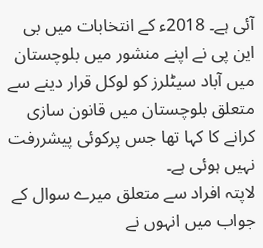آئی ہے۔ 2018ء کے انتخابات میں بی این پی نے اپنے منشور میں بلوچستان میں آباد سیٹلرز کو لوکل قرار دینے سے متعلق بلوچستان میں قانون سازی کرانے کا کہا تھا جس پرکوئی پیشررفت نہیں ہوئی ہے۔
لاپتہ افراد سے متعلق میرے سوال کے جواب میں انہوں نے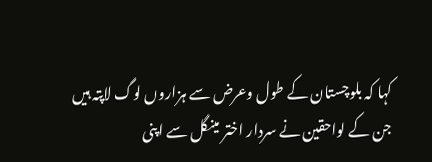کہا کہ بلوچستان کے طول وعرض سے ہزاروں لوگ لاپتہ ہیں جن کے لواحقین نے سردار اختر مینگل سے اپنی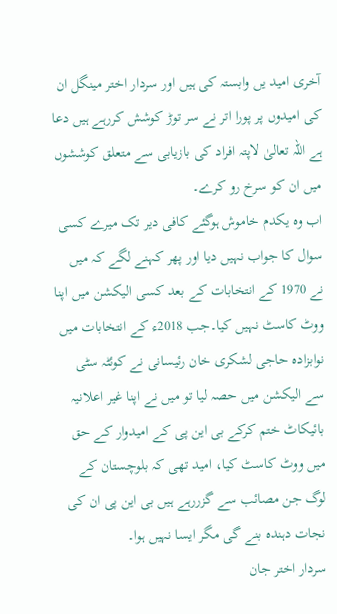آخری امید یں وابستہ کی ہیں اور سردار اختر مینگل ان کی امیدوں پر پورا اتر نے سر توڑ کوشش کررہے ہیں دعا ہے اللہ تعالیٰ لاپتہ افراد کی بازیابی سے متعلق کوششوں میں ان کو سرخ رو کرے۔
اب وہ یکدم خاموش ہوگئے کافی دیر تک میرے کسی سوال کا جواب نہیں دیا اور پھر کہنے لگے کہ میں نے 1970 کے انتخابات کے بعد کسی الیکشن میں اپنا ووٹ کاسٹ نہیں کیا۔جب 2018ء کے انتخابات میں نوابزادہ حاجی لشکری خان رئیسانی نے کوئٹہ سٹی سے الیکشن میں حصہ لیا تو میں نے اپنا غیر اعلانیہ بائیکاٹ ختم کرکے بی این پی کے امیدوار کے حق میں ووٹ کاسٹ کیا، امید تھی کہ بلوچستان کے لوگ جن مصائب سے گزررہے ہیں بی این پی ان کی نجات دہندہ بنے گی مگر ایسا نہیں ہوا۔
سردار اختر جان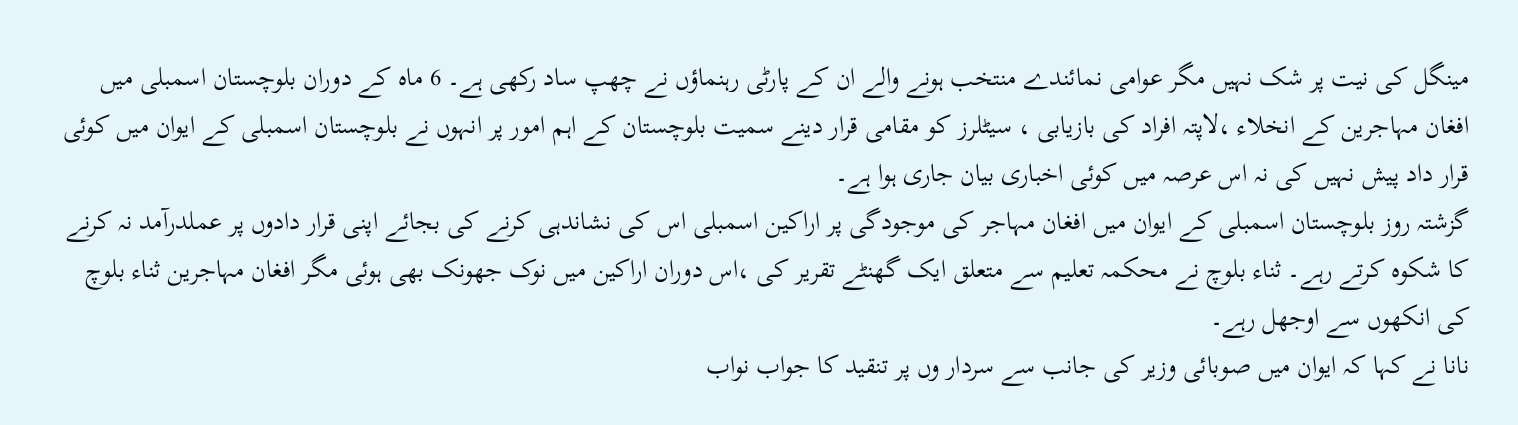مینگل کی نیت پر شک نہیں مگر عوامی نمائندے منتخب ہونے والے ان کے پارٹی رہنماؤں نے چھپ ساد رکھی ہے۔ 6 ماہ کے دوران بلوچستان اسمبلی میں افغان مہاجرین کے انخلاء ،لاپتہ افراد کی بازیابی ، سیٹلرز کو مقامی قرار دینے سمیت بلوچستان کے اہم امور پر انہوں نے بلوچستان اسمبلی کے ایوان میں کوئی قرار داد پیش نہیں کی نہ اس عرصہ میں کوئی اخباری بیان جاری ہوا ہے۔
گزشتہ روز بلوچستان اسمبلی کے ایوان میں افغان مہاجر کی موجودگی پر اراکین اسمبلی اس کی نشاندہی کرنے کی بجائے اپنی قرار دادوں پر عملدرآمد نہ کرنے کا شکوہ کرتے رہے۔ ثناء بلوچ نے محکمہ تعلیم سے متعلق ایک گھنٹے تقریر کی ،اس دوران اراکین میں نوک جھونک بھی ہوئی مگر افغان مہاجرین ثناء بلوچ کی انکھوں سے اوجھل رہے۔
نانا نے کہا کہ ایوان میں صوبائی وزیر کی جانب سے سردار وں پر تنقید کا جواب نواب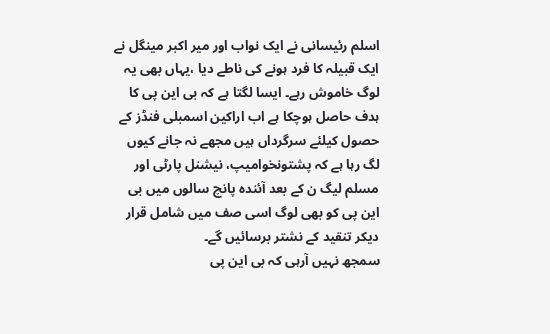اسلم رئیسانی نے ایک نواب اور میر اکبر مینگل نے ایک قبیلہ کا فرد ہونے کی ناطے دیا ،یہاں بھی یہ لوگ خاموش رہے۔ ایسا لگتا ہے کہ بی این پی کا ہدف حاصل ہوچکا ہے اب اراکین اسمبلی فنڈز کے حصول کیلئے سرگرداں ہیں مجھے نہ جانے کیوں لگ رہا ہے کہ پشتونخوامیپ، نیشنل پارٹی اور مسلم لیگ ن کے بعد آئندہ پانچ سالوں میں بی این پی کو بھی لوگ اسی صف میں شامل قرار دیکر تنقید کے نشتر برسائیں گے۔
سمجھ نہیں آرہی کہ بی این پی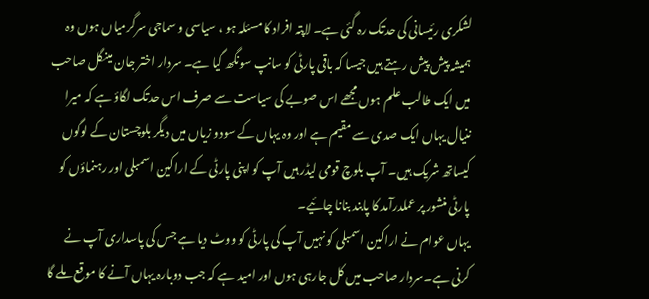لشکری رئیسانی کی حدتک رہ گئی ہے۔ لاپتہ افراد کا مسئلہ ہو ، سیاسی و سماجی سرگرمیاں ہوں وہ ہمیشہ پیش پیش رہتے ہیں جیسا کہ باقی پارٹی کو سانپ سونگھ گیا ہے۔ سردار اختر جان مینگل صاحب میں ایک طالب علم ہوں مجھے اس صوبے کی سیاست سے صرف اس حدتک لگاؤ ہے کہ میرا ننیال یہاں ایک صدی سے مقیم ہے اور وہ یہاں کے سودو زیاں میں دیگر بلوچستان کے لوگوں کیساتھ شریک ہیں۔ آپ بلوچ قومی لیڈر ہیں آپ کو اپنی پارٹی کے اراکین اسمبلی اور رہنماؤں کو پارٹی منشور پر عملدرآمد کا پابند بنانا چائیے۔
یہاں عوام نے اراکین اسمبلی کو نہیں آپ کی پارٹی کو ووٹ دیا ہے جس کی پاسداری آپ نے کرنی ہے۔سردار صاحب میں کل جارہی ہوں اور امید ہے کہ جب دوبارہ یہاں آنے کا موقع ملے گا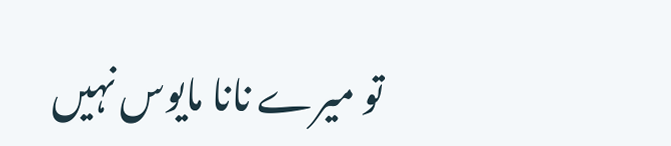تو میرے نانا مایوس نہیں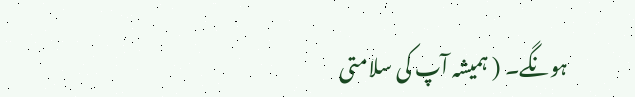ہونگے۔ ( ہمیشہ آپ کی سلامتی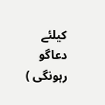کیلئے دعاگو رہونگی )